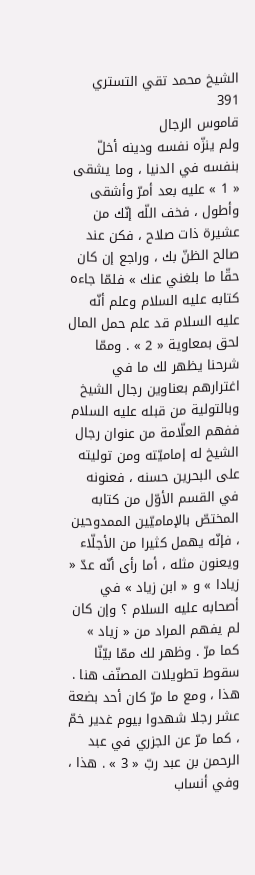الشيخ محمد تقي التستري
391
قاموس الرجال
ولم ينزّه نفسه ودينه أخلّ بنفسه في الدنيا ، وما يشقى « 1 » عليه بعد أمرّ وأشقى وأطول ، فخف اللّه إنّك من عشيرة ذات صلاح ، فكن عند صالح الظنّ بك ، وراجع إن كان حقّا ما بلغني عنك » فلمّا جاءه كتابه عليه السلام وعلم أنّه عليه السلام قد علم حمل المال لحق بمعاوية « 2 » . وممّا شرحنا يظهر لك ما في اغترارهم بعناوين رجال الشيخ وبالتولية من قبله عليه السلام ففهم العلّامة من عنوان رجال الشيخ له إماميّته ومن توليته على البحرين حسنه ، فعنونه في القسم الأوّل من كتابه المختصّ بالإماميّين الممدوحين ، فإنّه يهمل كثيرا من الأجلّاء ويعنون مثله ، أما رأى أنّه عدّ « زيادا » و « ابن زياد » في أصحابه عليه السلام ؟ وإن كان لم يفهم المراد من « زياد » كما مرّ . وظهر لك ممّا بيّنّا سقوط تطويلات المصنّف هنا . هذا ، ومع ما مرّ كان أحد بضعة عشر رجلا شهدوا بيوم غدير خمّ ، كما مرّ عن الجزري في عبد الرحمن بن عبد ربّ « 3 » . هذا ، وفي أنساب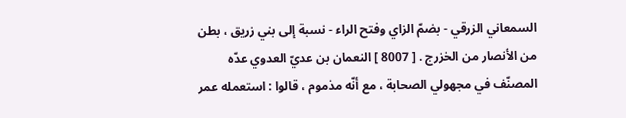السمعاني الزرقي - بضمّ الزاي وفتح الراء - نسبة إلى بني زريق ، بطن من الأنصار من الخزرج . [ 8007 ] النعمان بن عديّ العدوي عدّه المصنّف في مجهولي الصحابة ، مع أنّه مذموم ، قالوا : استعمله عمر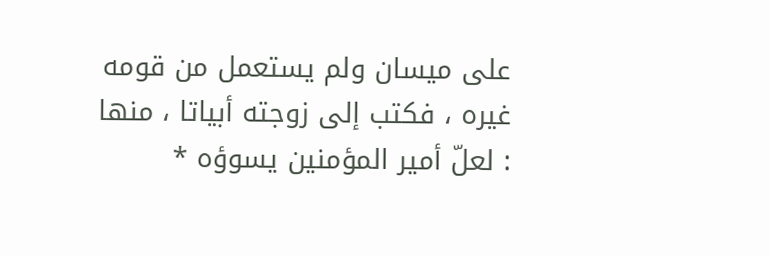على ميسان ولم يستعمل من قومه غيره ، فكتب إلى زوجته أبياتا ، منها : لعلّ أمير المؤمنين يسوؤه *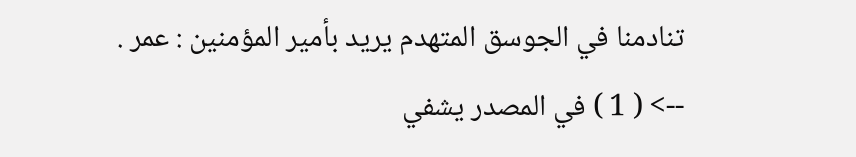تنادمنا في الجوسق المتهدم يريد بأمير المؤمنين : عمر .
--> ( 1 ) في المصدر يشفي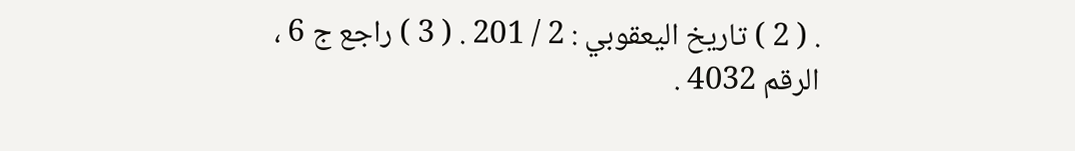. ( 2 ) تاريخ اليعقوبي : 2 / 201 . ( 3 ) راجع ج 6 ، الرقم 4032 .